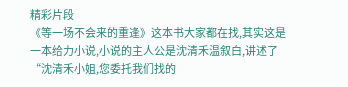精彩片段
《等一场不会来的重逢》这本书大家都在找,其实这是一本给力小说,小说的主人公是沈清禾温叙白,讲述了“沈清禾小姐,您委托我们找的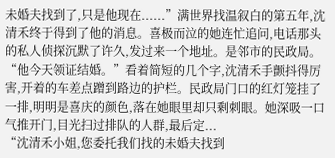未婚夫找到了,只是他现在......”满世界找温叙白的第五年,沈清禾终于得到了他的消息。喜极而泣的她连忙追问,电话那头的私人侦探沉默了许久,发过来一个地址。是邻市的民政局。“他今天领证结婚。”看着简短的几个字,沈清禾手颤抖得厉害,开着的车差点蹭到路边的护栏。民政局门口的红灯笼挂了一排,明明是喜庆的颜色,落在她眼里却只剩刺眼。她深吸一口气推开门,目光扫过排队的人群,最后定...
“沈清禾小姐,您委托我们找的未婚夫找到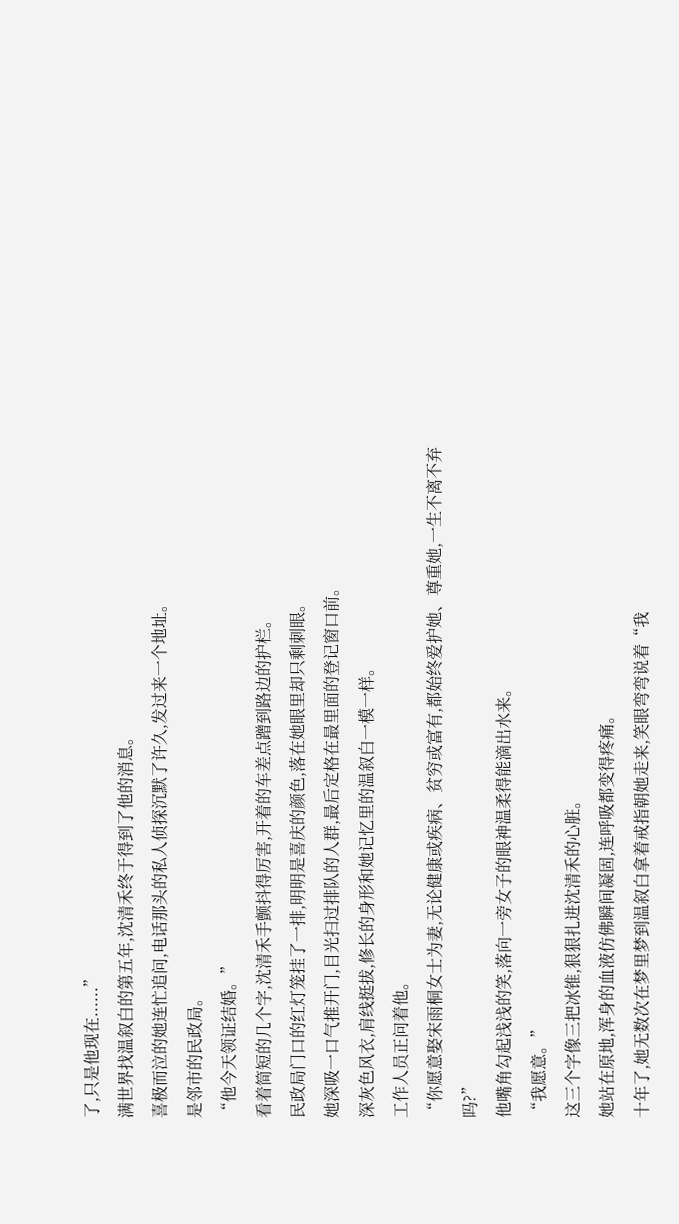了,只是他现在......”
满世界找温叙白的第五年,沈清禾终于得到了他的消息。
喜极而泣的她连忙追问,电话那头的私人侦探沉默了许久,发过来一个地址。
是邻市的民政局。
“他今天领证结婚。”
看着简短的几个字,沈清禾手颤抖得厉害,开着的车差点蹭到路边的护栏。
民政局门口的红灯笼挂了一排,明明是喜庆的颜色,落在她眼里却只剩刺眼。
她深吸一口气推开门,目光扫过排队的人群,最后定格在最里面的登记窗口前。
深灰色风衣,肩线挺拔,修长的身形和她记忆里的温叙白一模一样。
工作人员正问着他。
“你愿意娶宋雨桐女士为妻,无论健康或疾病、贫穷或富有,都始终爱护她、尊重她,一生不离不弃吗?”
他嘴角勾起浅浅的笑,落向一旁女子的眼神温柔得能滴出水来。
“我愿意。”
这三个字像三把冰锥,狠狠扎进沈清禾的心脏。
她站在原地,浑身的血液仿佛瞬间凝固,连呼吸都变得疼痛。
十年了,她无数次在梦里梦到温叙白拿着戒指朝她走来,笑眼弯弯说着“我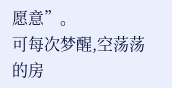愿意”。
可每次梦醒,空荡荡的房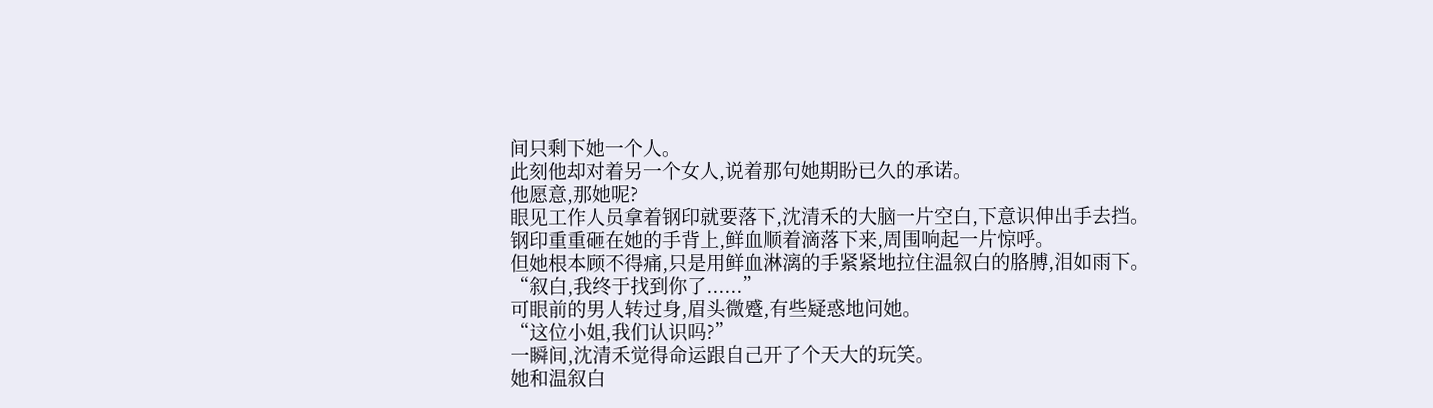间只剩下她一个人。
此刻他却对着另一个女人,说着那句她期盼已久的承诺。
他愿意,那她呢?
眼见工作人员拿着钢印就要落下,沈清禾的大脑一片空白,下意识伸出手去挡。
钢印重重砸在她的手背上,鲜血顺着滴落下来,周围响起一片惊呼。
但她根本顾不得痛,只是用鲜血淋漓的手紧紧地拉住温叙白的胳膊,泪如雨下。
“叙白,我终于找到你了......”
可眼前的男人转过身,眉头微蹙,有些疑惑地问她。
“这位小姐,我们认识吗?”
一瞬间,沈清禾觉得命运跟自己开了个天大的玩笑。
她和温叙白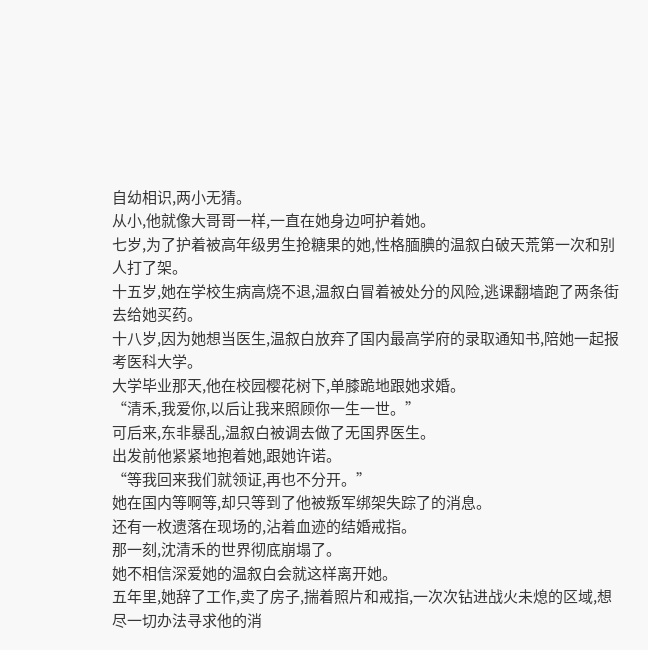自幼相识,两小无猜。
从小,他就像大哥哥一样,一直在她身边呵护着她。
七岁,为了护着被高年级男生抢糖果的她,性格腼腆的温叙白破天荒第一次和别人打了架。
十五岁,她在学校生病高烧不退,温叙白冒着被处分的风险,逃课翻墙跑了两条街去给她买药。
十八岁,因为她想当医生,温叙白放弃了国内最高学府的录取通知书,陪她一起报考医科大学。
大学毕业那天,他在校园樱花树下,单膝跪地跟她求婚。
“清禾,我爱你,以后让我来照顾你一生一世。”
可后来,东非暴乱,温叙白被调去做了无国界医生。
出发前他紧紧地抱着她,跟她许诺。
“等我回来我们就领证,再也不分开。”
她在国内等啊等,却只等到了他被叛军绑架失踪了的消息。
还有一枚遗落在现场的,沾着血迹的结婚戒指。
那一刻,沈清禾的世界彻底崩塌了。
她不相信深爱她的温叙白会就这样离开她。
五年里,她辞了工作,卖了房子,揣着照片和戒指,一次次钻进战火未熄的区域,想尽一切办法寻求他的消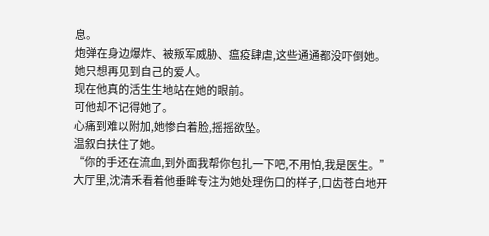息。
炮弹在身边爆炸、被叛军威胁、瘟疫肆虐,这些通通都没吓倒她。
她只想再见到自己的爱人。
现在他真的活生生地站在她的眼前。
可他却不记得她了。
心痛到难以附加,她惨白着脸,摇摇欲坠。
温叙白扶住了她。
“你的手还在流血,到外面我帮你包扎一下吧,不用怕,我是医生。”
大厅里,沈清禾看着他垂眸专注为她处理伤口的样子,口齿苍白地开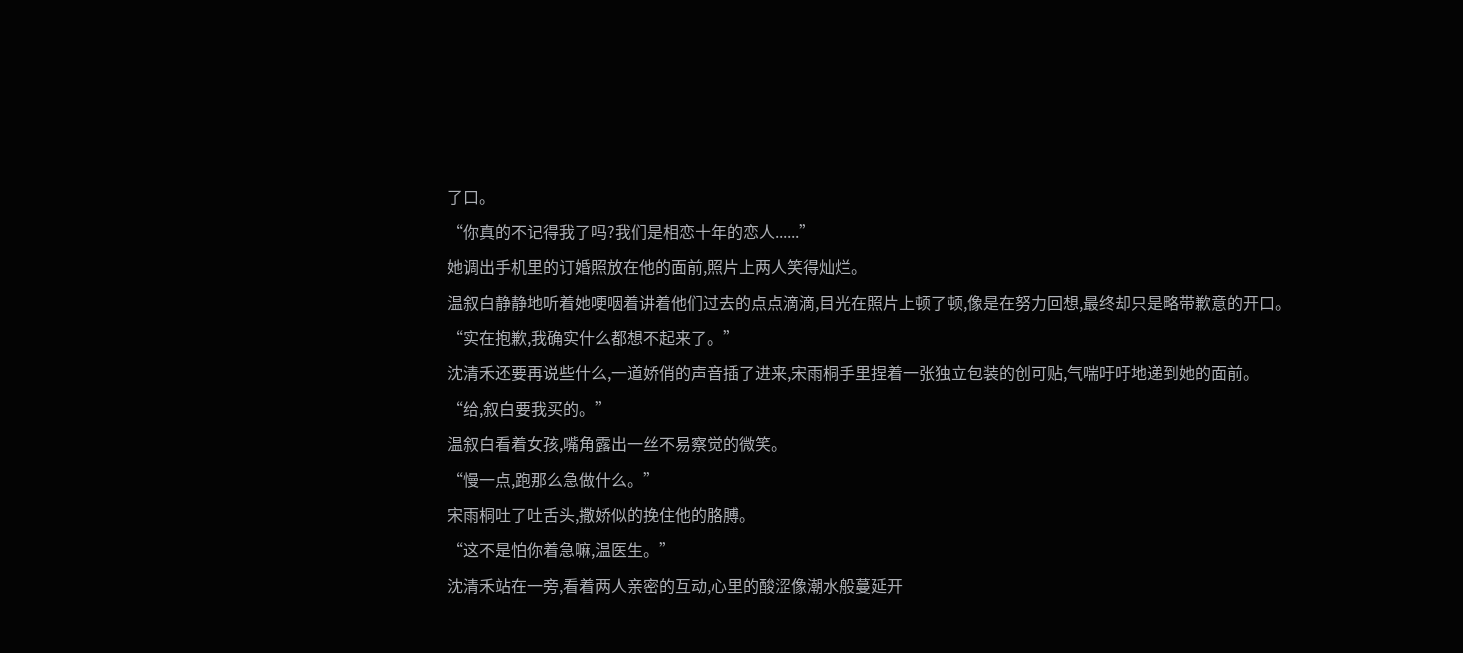了口。
“你真的不记得我了吗?我们是相恋十年的恋人......”
她调出手机里的订婚照放在他的面前,照片上两人笑得灿烂。
温叙白静静地听着她哽咽着讲着他们过去的点点滴滴,目光在照片上顿了顿,像是在努力回想,最终却只是略带歉意的开口。
“实在抱歉,我确实什么都想不起来了。”
沈清禾还要再说些什么,一道娇俏的声音插了进来,宋雨桐手里捏着一张独立包装的创可贴,气喘吁吁地递到她的面前。
“给,叙白要我买的。”
温叙白看着女孩,嘴角露出一丝不易察觉的微笑。
“慢一点,跑那么急做什么。”
宋雨桐吐了吐舌头,撒娇似的挽住他的胳膊。
“这不是怕你着急嘛,温医生。”
沈清禾站在一旁,看着两人亲密的互动,心里的酸涩像潮水般蔓延开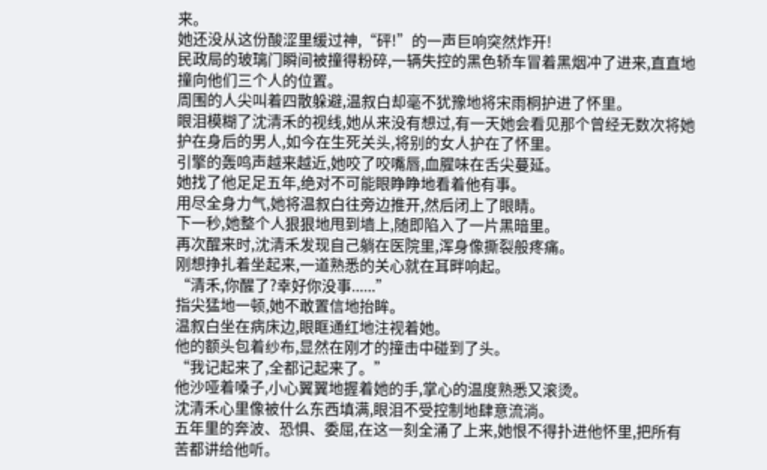来。
她还没从这份酸涩里缓过神,“砰!”的一声巨响突然炸开!
民政局的玻璃门瞬间被撞得粉碎,一辆失控的黑色轿车冒着黑烟冲了进来,直直地撞向他们三个人的位置。
周围的人尖叫着四散躲避,温叙白却毫不犹豫地将宋雨桐护进了怀里。
眼泪模糊了沈清禾的视线,她从来没有想过,有一天她会看见那个曾经无数次将她护在身后的男人,如今在生死关头,将别的女人护在了怀里。
引擎的轰鸣声越来越近,她咬了咬嘴唇,血腥味在舌尖蔓延。
她找了他足足五年,绝对不可能眼睁睁地看着他有事。
用尽全身力气,她将温叙白往旁边推开,然后闭上了眼睛。
下一秒,她整个人狠狠地甩到墙上,随即陷入了一片黑暗里。
再次醒来时,沈清禾发现自己躺在医院里,浑身像撕裂般疼痛。
刚想挣扎着坐起来,一道熟悉的关心就在耳畔响起。
“清禾,你醒了?幸好你没事......”
指尖猛地一顿,她不敢置信地抬眸。
温叙白坐在病床边,眼眶通红地注视着她。
他的额头包着纱布,显然在刚才的撞击中碰到了头。
“我记起来了,全都记起来了。”
他沙哑着嗓子,小心翼翼地握着她的手,掌心的温度熟悉又滚烫。
沈清禾心里像被什么东西填满,眼泪不受控制地肆意流淌。
五年里的奔波、恐惧、委屈,在这一刻全涌了上来,她恨不得扑进他怀里,把所有苦都讲给他听。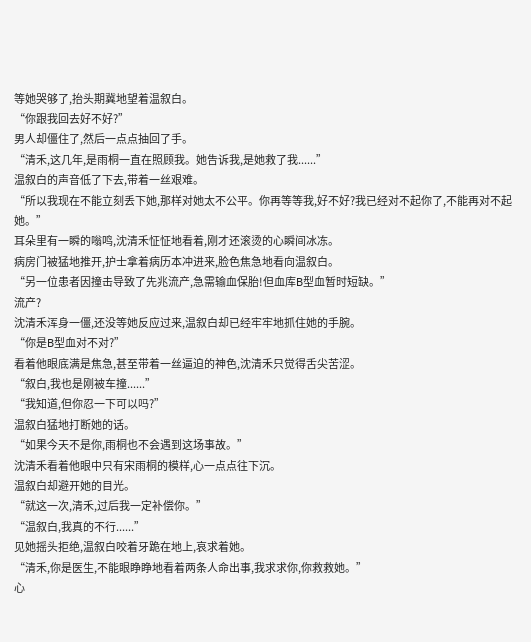等她哭够了,抬头期冀地望着温叙白。
“你跟我回去好不好?”
男人却僵住了,然后一点点抽回了手。
“清禾,这几年,是雨桐一直在照顾我。她告诉我,是她救了我......”
温叙白的声音低了下去,带着一丝艰难。
“所以我现在不能立刻丢下她,那样对她太不公平。你再等等我,好不好?我已经对不起你了,不能再对不起她。”
耳朵里有一瞬的嗡鸣,沈清禾怔怔地看着,刚才还滚烫的心瞬间冰冻。
病房门被猛地推开,护士拿着病历本冲进来,脸色焦急地看向温叙白。
“另一位患者因撞击导致了先兆流产,急需输血保胎!但血库B型血暂时短缺。”
流产?
沈清禾浑身一僵,还没等她反应过来,温叙白却已经牢牢地抓住她的手腕。
“你是B型血对不对?”
看着他眼底满是焦急,甚至带着一丝逼迫的神色,沈清禾只觉得舌尖苦涩。
“叙白,我也是刚被车撞......”
“我知道,但你忍一下可以吗?”
温叙白猛地打断她的话。
“如果今天不是你,雨桐也不会遇到这场事故。”
沈清禾看着他眼中只有宋雨桐的模样,心一点点往下沉。
温叙白却避开她的目光。
“就这一次,清禾,过后我一定补偿你。”
“温叙白,我真的不行......”
见她摇头拒绝,温叙白咬着牙跪在地上,哀求着她。
“清禾,你是医生,不能眼睁睁地看着两条人命出事,我求求你,你救救她。”
心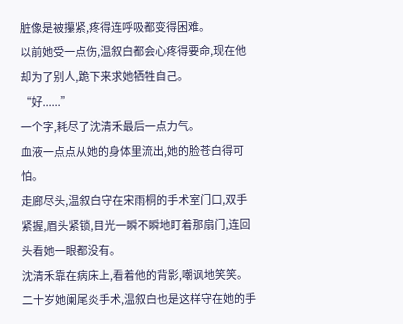脏像是被攥紧,疼得连呼吸都变得困难。
以前她受一点伤,温叙白都会心疼得要命,现在他却为了别人,跪下来求她牺牲自己。
“好......”
一个字,耗尽了沈清禾最后一点力气。
血液一点点从她的身体里流出,她的脸苍白得可怕。
走廊尽头,温叙白守在宋雨桐的手术室门口,双手紧握,眉头紧锁,目光一瞬不瞬地盯着那扇门,连回头看她一眼都没有。
沈清禾靠在病床上,看着他的背影,嘲讽地笑笑。
二十岁她阑尾炎手术,温叙白也是这样守在她的手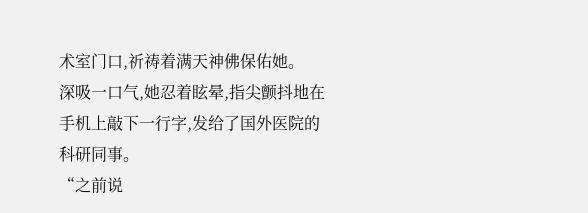术室门口,祈祷着满天神佛保佑她。
深吸一口气,她忍着眩晕,指尖颤抖地在手机上敲下一行字,发给了国外医院的科研同事。
“之前说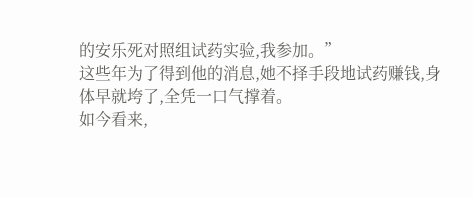的安乐死对照组试药实验,我参加。”
这些年为了得到他的消息,她不择手段地试药赚钱,身体早就垮了,全凭一口气撑着。
如今看来,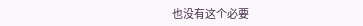也没有这个必要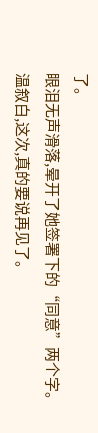了。
眼泪无声滑落,晕开了她签署下的“同意”两个字。
温叙白,这次,真的要说再见了。